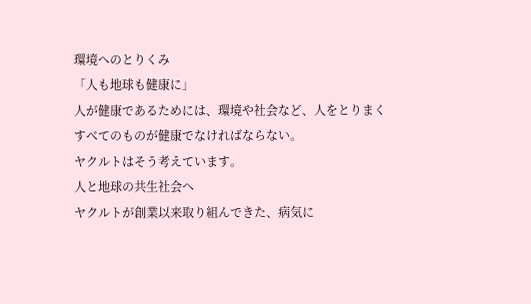環境へのとりくみ
「人も地球も健康に」
人が健康であるためには、環境や社会など、人をとりまくすべてのものが健康でなければならない。
ヤクルトはそう考えています。
人と地球の共生社会へ
ヤクルトが創業以来取り組んできた、病気に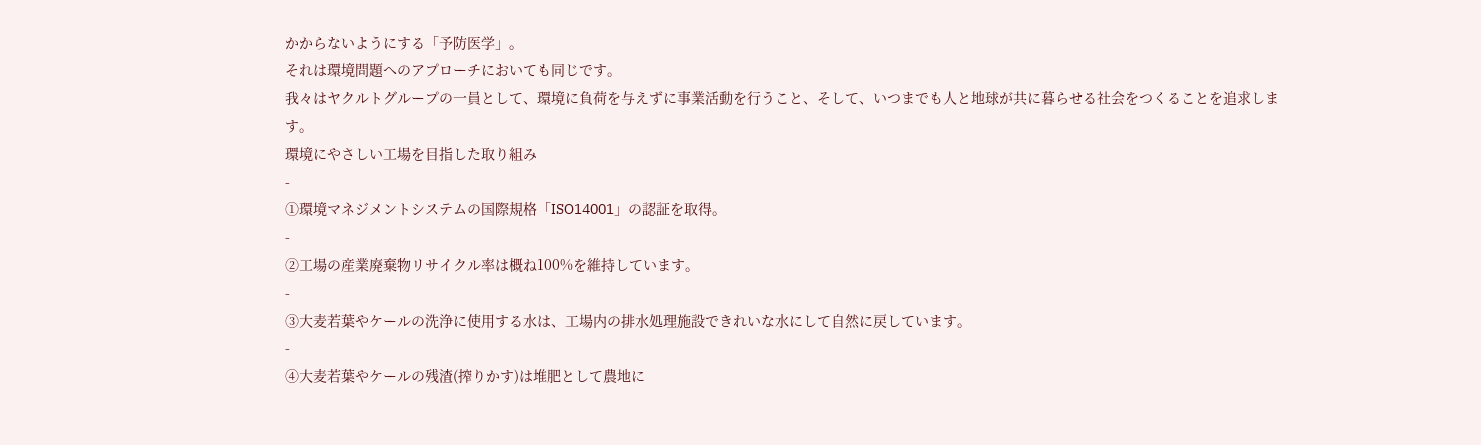かからないようにする「予防医学」。
それは環境問題へのアプローチにおいても同じです。
我々はヤクルトグループの一員として、環境に負荷を与えずに事業活動を行うこと、そして、いつまでも人と地球が共に暮らせる社会をつくることを追求します。
環境にやさしい工場を目指した取り組み
-
①環境マネジメントシステムの国際規格「ISO14001」の認証を取得。
-
②工場の産業廃棄物リサイクル率は概ね100%を維持しています。
-
③大麦若葉やケールの洗浄に使用する水は、工場内の排水処理施設できれいな水にして自然に戻しています。
-
④大麦若葉やケールの残渣(搾りかす)は堆肥として農地に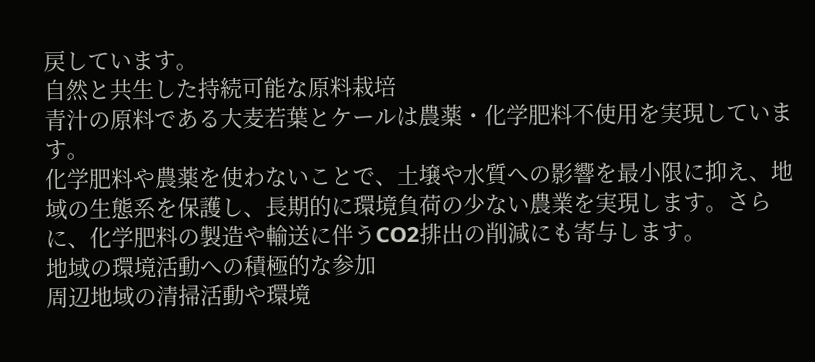戻しています。
自然と共生した持続可能な原料栽培
青汁の原料である大麦若葉とケールは農薬・化学肥料不使用を実現しています。
化学肥料や農薬を使わないことで、土壌や水質への影響を最小限に抑え、地域の生態系を保護し、長期的に環境負荷の少ない農業を実現します。さらに、化学肥料の製造や輸送に伴うCO2排出の削減にも寄与します。
地域の環境活動への積極的な参加
周辺地域の清掃活動や環境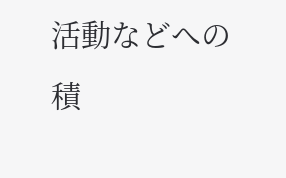活動などへの積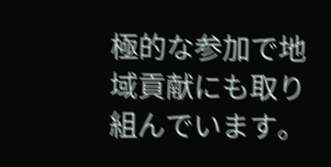極的な参加で地域貢献にも取り組んでいます。